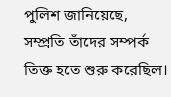পুলিশ জানিয়েছে, সম্প্রতি তাঁদের সম্পর্ক তিক্ত হতে শুরু করেছিল।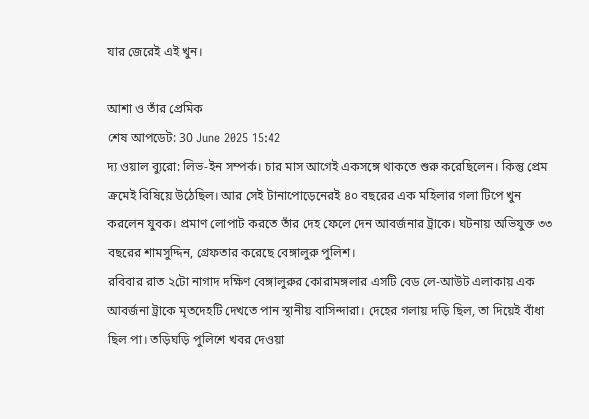যার জেরেই এই খুন।

আশা ও তাঁর প্রেমিক
শেষ আপডেট: 30 June 2025 15:42
দ্য ওয়াল ব্যুরো: লিভ-ইন সম্পর্ক। চার মাস আগেই একসঙ্গে থাকতে শুরু করেছিলেন। কিন্তু প্রেম ক্রমেই বিষিয়ে উঠেছিল। আর সেই টানাপোড়েনেরই ৪০ বছরের এক মহিলার গলা টিপে খুন করলেন যুবক। প্রমাণ লোপাট করতে তাঁর দেহ ফেলে দেন আবর্জনার ট্রাকে। ঘটনায় অভিযুক্ত ৩৩ বছরের শামসুদ্দিন, গ্রেফতার করেছে বেঙ্গালুরু পুলিশ।
রবিবার রাত ২টো নাগাদ দক্ষিণ বেঙ্গালুরুর কোরামঙ্গলার এসটি বেড লে-আউট এলাকায় এক আবর্জনা ট্রাকে মৃতদেহটি দেখতে পান স্থানীয় বাসিন্দারা। দেহের গলায় দড়ি ছিল, তা দিয়েই বাঁধা ছিল পা। তড়িঘড়ি পুলিশে খবর দেওয়া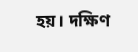হয়। দক্ষিণ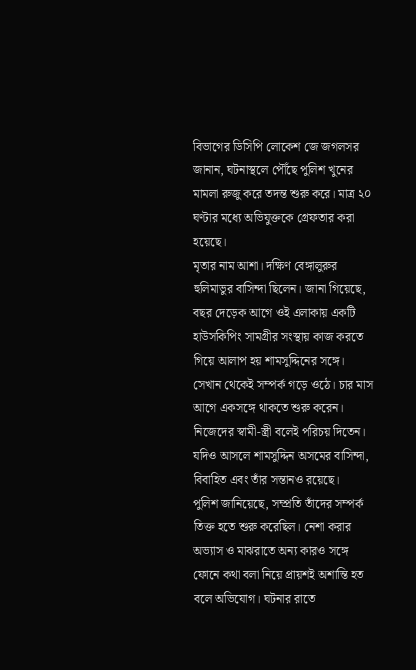বিভাগের ডিসিপি লোকেশ জে জগলসর জানান, ঘটনাস্থলে পৌঁছে পুলিশ খুনের মামলা রুজু করে তদন্ত শুরু করে। মাত্র ২০ ঘণ্টার মধ্যে অভিযুক্তকে গ্রেফতার করা হয়েছে।
মৃতার নাম আশা। দক্ষিণ বেঙ্গালুরুর হুলিমাভুর বাসিন্দা ছিলেন। জানা গিয়েছে, বছর দেড়েক আগে ওই এলাকায় একটি হাউসকিপিং সামগ্রীর সংস্থায় কাজ করতে গিয়ে আলাপ হয় শামসুদ্দিনের সঙ্গে। সেখান থেকেই সম্পর্ক গড়ে ওঠে। চার মাস আগে একসঙ্গে থাকতে শুরু করেন। নিজেদের স্বামী-স্ত্রী বলেই পরিচয় দিতেন। যদিও আসলে শামসুদ্দিন অসমের বাসিন্দা, বিবাহিত এবং তাঁর সন্তানও রয়েছে।
পুলিশ জানিয়েছে, সম্প্রতি তাঁদের সম্পর্ক তিক্ত হতে শুরু করেছিল। নেশা করার অভ্যাস ও মাঝরাতে অন্য কারও সঙ্গে ফোনে কথা বলা নিয়ে প্রায়শই অশান্তি হত বলে অভিযোগ। ঘটনার রাতে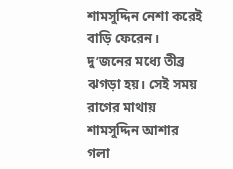শামসুদ্দিন নেশা করেই বাড়ি ফেরেন। দু’জনের মধ্যে তীব্র ঝগড়া হয়। সেই সময় রাগের মাথায় শামসুদ্দিন আশার গলা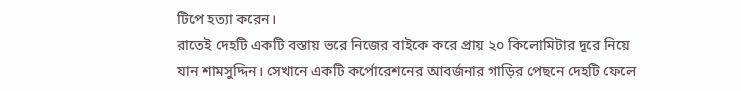টিপে হত্যা করেন।
রাতেই দেহটি একটি বস্তায় ভরে নিজের বাইকে করে প্রায় ২০ কিলোমিটার দূরে নিয়ে যান শামসুদ্দিন। সেখানে একটি কর্পোরেশনের আবর্জনার গাড়ির পেছনে দেহটি ফেলে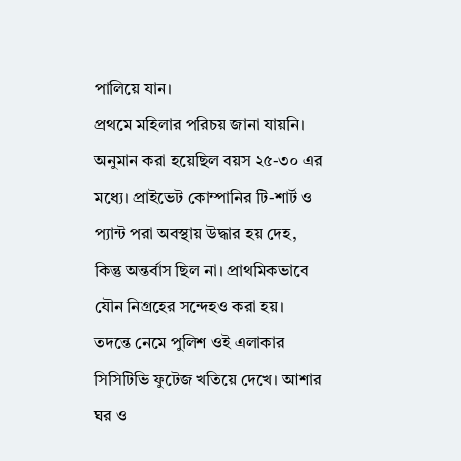পালিয়ে যান।
প্রথমে মহিলার পরিচয় জানা যায়নি। অনুমান করা হয়েছিল বয়স ২৫-৩০ এর মধ্যে। প্রাইভেট কোম্পানির টি-শার্ট ও প্যান্ট পরা অবস্থায় উদ্ধার হয় দেহ, কিন্তু অন্তর্বাস ছিল না। প্রাথমিকভাবে যৌন নিগ্রহের সন্দেহও করা হয়। তদন্তে নেমে পুলিশ ওই এলাকার সিসিটিভি ফুটেজ খতিয়ে দেখে। আশার ঘর ও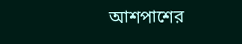আশপাশের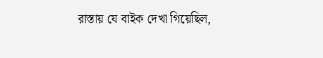রাস্তায় যে বাইক দেখা গিয়েছিল,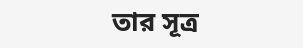তার সূত্র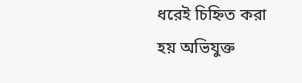ধরেই চিহ্নিত করা হয় অভিযুক্ত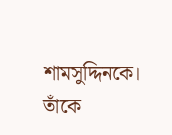শামসুদ্দিনকে। তাঁকে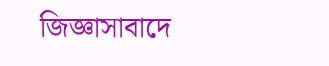জিজ্ঞাসাবাদে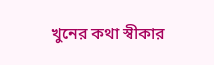খুনের কথা স্বীকার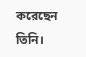করেছেন তিনি।